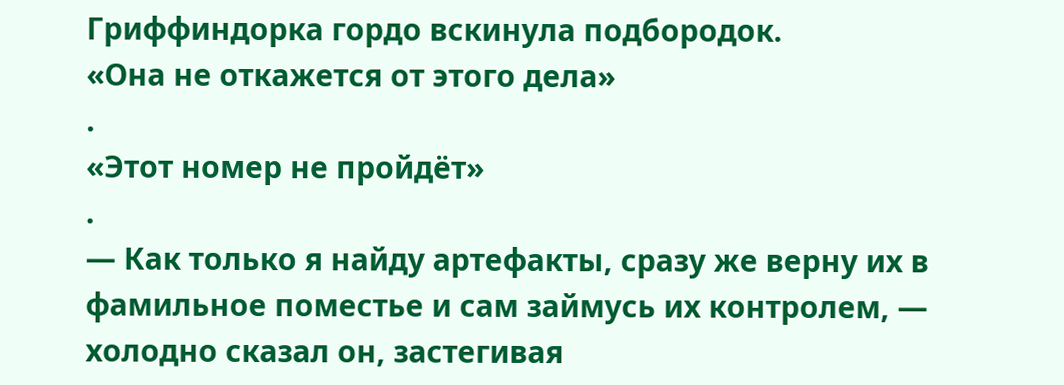Гриффиндорка гордо вскинула подбородок.
«Она не откажется от этого дела»
.
«Этот номер не пройдёт»
.
— Как только я найду артефакты, сразу же верну их в фамильное поместье и сам займусь их контролем, — холодно сказал он, застегивая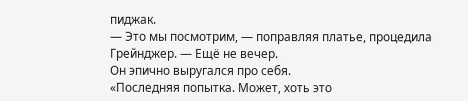пиджак.
— Это мы посмотрим, — поправляя платье, процедила Грейнджер. — Ещё не вечер.
Он эпично выругался про себя.
«Последняя попытка. Может, хоть это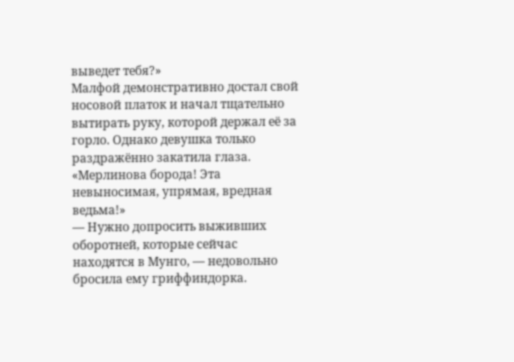выведет тебя?»
Малфой демонстративно достал свой носовой платок и начал тщательно вытирать руку, которой держал её за горло. Однако девушка только раздражённо закатила глаза.
«Мерлинова борода! Эта невыносимая, упрямая, вредная ведьма!»
— Нужно допросить выживших оборотней, которые сейчас находятся в Мунго, — недовольно бросила ему гриффиндорка.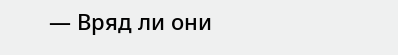— Вряд ли они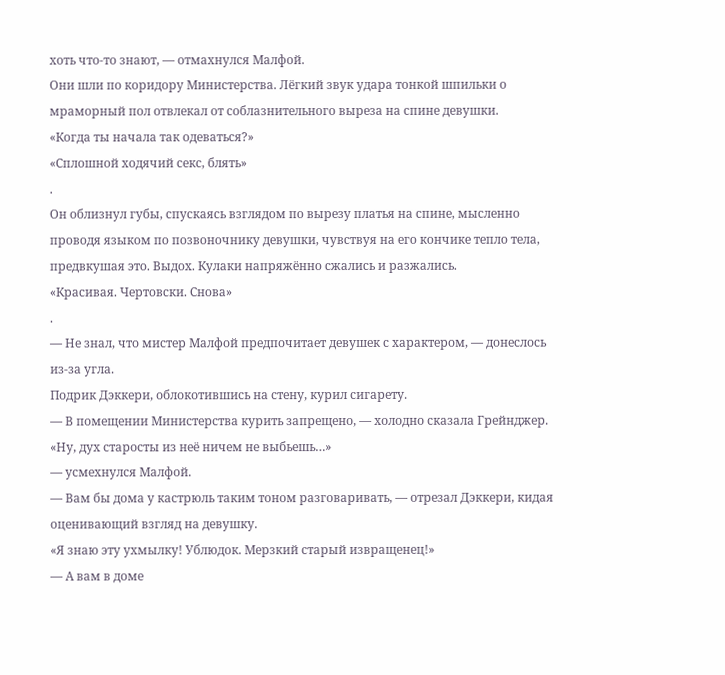хоть что-то знают, — отмахнулся Малфой.
Они шли по коридору Министерства. Лёгкий звук удара тонкой шпильки о мраморный пол отвлекал от соблазнительного выреза на спине девушки.
«Когда ты начала так одеваться?»
«Сплошной ходячий секс, блять»
.
Он облизнул губы, спускаясь взглядом по вырезу платья на спине, мысленно проводя языком по позвоночнику девушки, чувствуя на его кончике тепло тела, предвкушая это. Выдох. Кулаки напряжённо сжались и разжались.
«Красивая. Чертовски. Снова»
.
— Не знал, что мистер Малфой предпочитает девушек с характером, — донеслось из-за угла.
Подрик Дэккери, облокотившись на стену, курил сигарету.
— В помещении Министерства курить запрещено, — холодно сказала Грейнджер.
«Ну, дух старосты из неё ничем не выбьешь…»
— усмехнулся Малфой.
— Вам бы дома у кастрюль таким тоном разговаривать, — отрезал Дэккери, кидая оценивающий взгляд на девушку.
«Я знаю эту ухмылку! Ублюдок. Мерзкий старый извращенец!»
— А вам в доме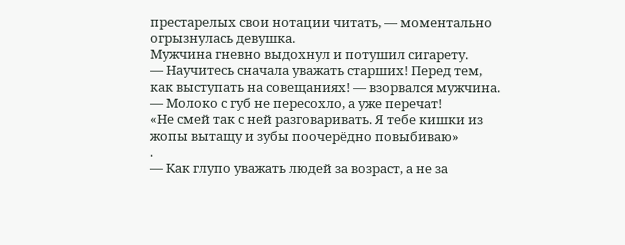престарелых свои нотации читать, — моментально огрызнулась девушка.
Мужчина гневно выдохнул и потушил сигарету.
— Научитесь сначала уважать старших! Перед тем, как выступать на совещаниях! — взорвался мужчина. — Молоко с губ не пересохло, а уже перечат!
«Не смей так с ней разговаривать. Я тебе кишки из жопы вытащу и зубы поочерёдно повыбиваю»
.
— Как глупо уважать людей за возраст, а не за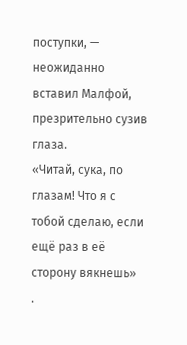поступки, — неожиданно вставил Малфой, презрительно сузив глаза.
«Читай, сука, по глазам! Что я с тобой сделаю, если ещё раз в её сторону вякнешь»
.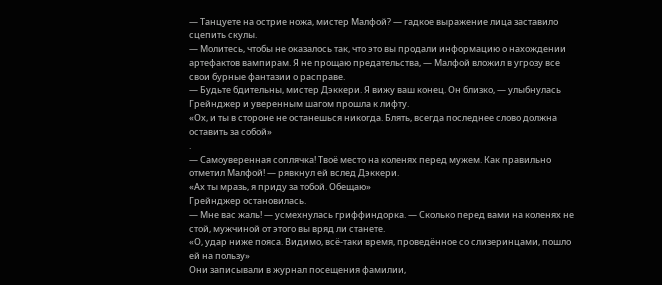— Танцуете на острие ножа, мистер Малфой? — гадкое выражение лица заставило сцепить скулы.
— Молитесь, чтобы не оказалось так, что это вы продали информацию о нахождении артефактов вампирам. Я не прощаю предательства, — Малфой вложил в угрозу все свои бурные фантазии о расправе.
— Будьте бдительны, мистер Дэккери. Я вижу ваш конец. Он близко, — улыбнулась Грейнджер и уверенным шагом прошла к лифту.
«Ох, и ты в стороне не останешься никогда. Блять, всегда последнее слово должна оставить за собой»
.
— Самоуверенная соплячка! Твоё место на коленях перед мужем. Как правильно отметил Малфой! — рявкнул ей вслед Дэккери.
«Ах ты мразь, я приду за тобой. Обещаю»
Грейнджер остановилась.
— Мне вас жаль! — усмехнулась гриффиндорка. — Сколько перед вами на коленях не стой, мужчиной от этого вы вряд ли станете.
«О, удар ниже пояса. Видимо, всё-таки время, проведённое со слизеринцами, пошло ей на пользу»
Они записывали в журнал посещения фамилии,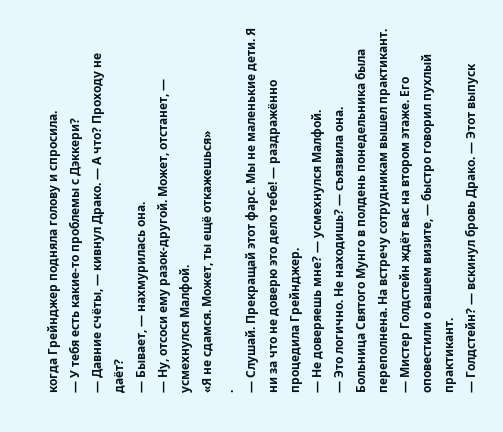когда Грейнджер подняла голову и спросила.
— У тебя есть какие-то проблемы с Дэккери?
— Давние счёты, — кивнул Драко. — А что? Проходу не даёт?
— Бывает, — нахмурилась она.
— Ну, отсоси ему разок-другой. Может, отстанет, — усмехнулся Малфой.
«Я не сдамся. Может, ты ещё откажешься»
.
— Слушай. Прекращай этот фарс. Мы не маленькие дети. Я ни за что не доверю это дело тебе! — раздражённо процедила Грейнджер.
— Не доверяешь мне? — усмехнулся Малфой.
— Это логично. Не находишь? — съязвила она.
Больница Святого Мунго в полдень понедельника была переполнена. На встречу сотрудникам вышел практикант.
— Мистер Голдстейн ждёт вас на втором этаже. Его оповестили о вашем визите, — быстро говорил пухлый практикант.
— Голдстейн? — вскинул бровь Драко. — Этот выпуск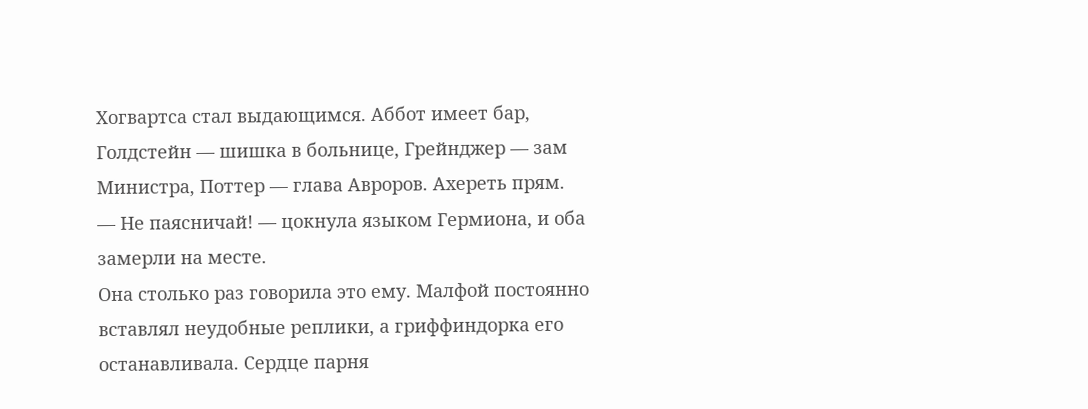Хогвартса стал выдающимся. Аббот имеет бар, Голдстейн — шишка в больнице, Грейнджер — зам Министра, Поттер — глава Авроров. Ахереть прям.
— Не паясничай! — цокнула языком Гермиона, и оба замерли на месте.
Она столько раз говорила это ему. Малфой постоянно вставлял неудобные реплики, а гриффиндорка его останавливала. Сердце парня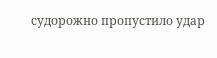судорожно пропустило удар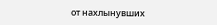от нахлынувших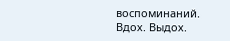воспоминаний. Вдох. Выдох.